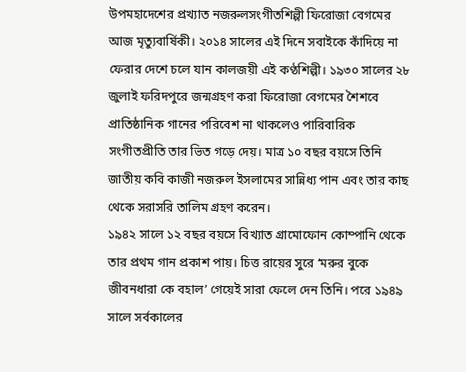উপমহাদেশের প্রখ্যাত নজরুলসংগীতশিল্পী ফিরোজা বেগমের আজ মৃত্যুবার্ষিকী। ২০১৪ সালের এই দিনে সবাইকে কাঁদিয়ে না ফেরার দেশে চলে যান কালজয়ী এই কণ্ঠশিল্পী। ১৯৩০ সালের ২৮ জুলাই ফরিদপুরে জন্মগ্রহণ করা ফিরোজা বেগমের শৈশবে প্রাতিষ্ঠানিক গানের পরিবেশ না থাকলেও পারিবারিক সংগীতপ্রীতি তার ভিত গড়ে দেয়। মাত্র ১০ বছর বয়সে তিনি জাতীয় কবি কাজী নজরুল ইসলামের সান্নিধ্য পান এবং তার কাছ থেকে সরাসরি তালিম গ্রহণ করেন।
১৯৪২ সালে ১২ বছর বয়সে বিখ্যাত গ্রামোফোন কোম্পানি থেকে তার প্রথম গান প্রকাশ পায়। চিত্ত রায়ের সুরে ‘মরুর বুকে জীবনধারা কে বহাল’ গেয়েই সারা ফেলে দেন তিনি। পরে ১৯৪৯ সালে সর্বকালের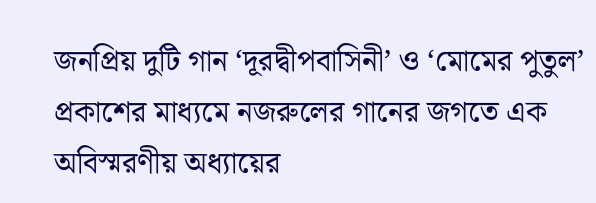জনপ্রিয় দুটি গান ‘দূরদ্বীপবাসিনী’ ও ‘মোমের পুতুল’ প্রকাশের মাধ্যমে নজরুলের গানের জগতে এক অবিস্মরণীয় অধ্যায়ের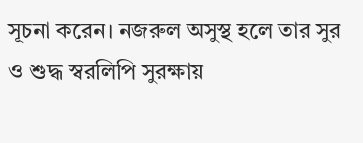সূচনা করেন। নজরুল অসুস্থ হলে তার সুর ও শুদ্ধ স্বরলিপি সুরক্ষায়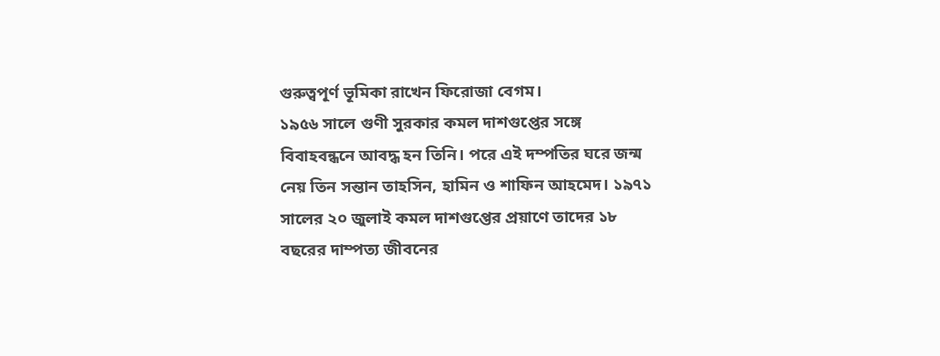গুরুত্বপূর্ণ ভূমিকা রাখেন ফিরোজা বেগম।
১৯৫৬ সালে গুণী সুরকার কমল দাশগুপ্তের সঙ্গে বিবাহবন্ধনে আবদ্ধ হন তিনি। পরে এই দম্পতির ঘরে জন্ম নেয় তিন সন্তান তাহসিন, হামিন ও শাফিন আহমেদ। ১৯৭১ সালের ২০ জুলাই কমল দাশগুপ্তের প্রয়াণে তাদের ১৮ বছরের দাম্পত্য জীবনের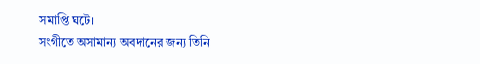সমাপ্তি ঘটে।
সংগীতে অসামান্য অবদানের জন্য তিনি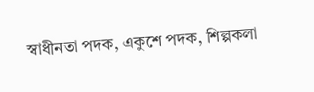স্বাধীনতা পদক, একুশে পদক, শিল্পকলা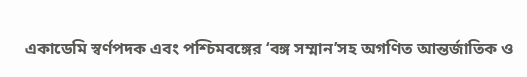একাডেমি স্বর্ণপদক এবং পশ্চিমবঙ্গের ‘বঙ্গ সম্মান’সহ অগণিত আন্তর্জাতিক ও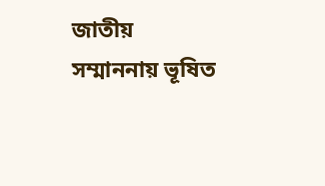জাতীয় সম্মাননায় ভূষিত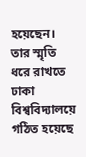হয়েছেন। তার স্মৃতি ধরে রাখতে ঢাকা বিশ্ববিদ্যালয়ে গঠিত হয়েছে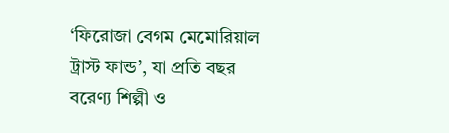‘ফিরোজা বেগম মেমোরিয়াল ট্রাস্ট ফান্ড’, যা প্রতি বছর বরেণ্য শিল্পী ও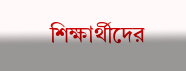শিক্ষার্থীদের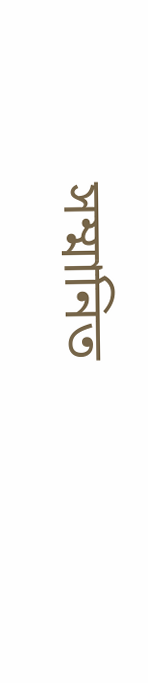সম্মানিত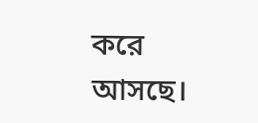করে আসছে।